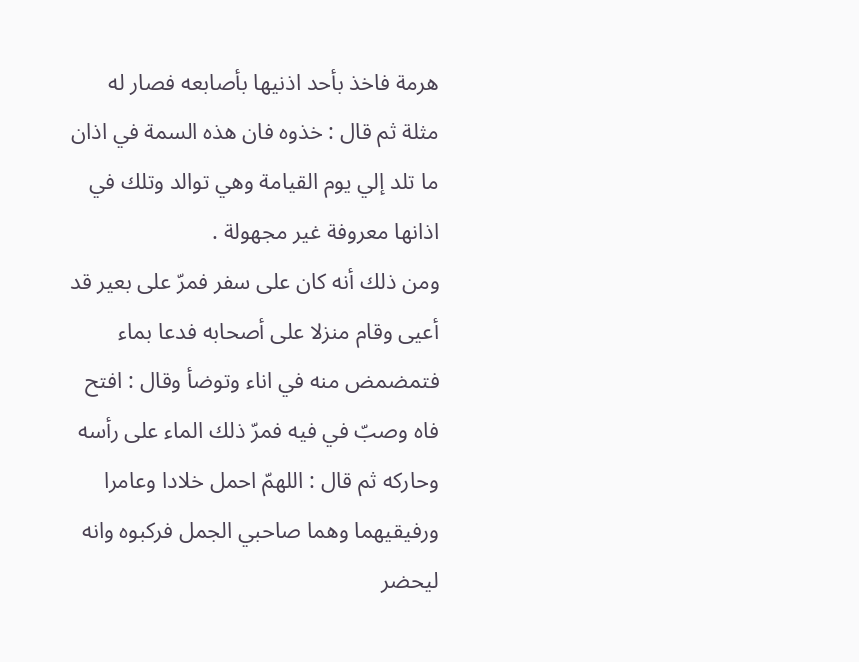هرمة فاخذ بأحد اذنيها بأصابعه فصار له مثلة ثم قال : خذوه فان هذه السمة في اذان ما تلد إلي يوم القيامة وهي توالد وتلك في اذانها معروفة غير مجهولة .
ومن ذلك أنه كان على سفر فمرّ على بعير قد أعيى وقام منزلا على أصحابه فدعا بماء فتمضمض منه في اناء وتوضأ وقال : افتح فاه وصبّ في فيه فمرّ ذلك الماء على رأسه وحاركه ثم قال : اللهمّ احمل خلادا وعامرا ورفيقيهما وهما صاحبي الجمل فركبوه وانه ليحضر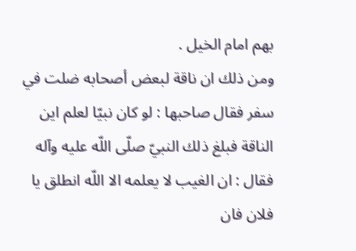بهم امام الخيل .
ومن ذلك ان ناقة لبعض أصحابه ضلت في سفر فقال صاحبها : لو كان نبيّا لعلم اين الناقة فبلغ ذلك النبيّ صلّى اللّه عليه وآله فقال : ان الغيب لا يعلمه الا اللّه انطلق يا فلان فان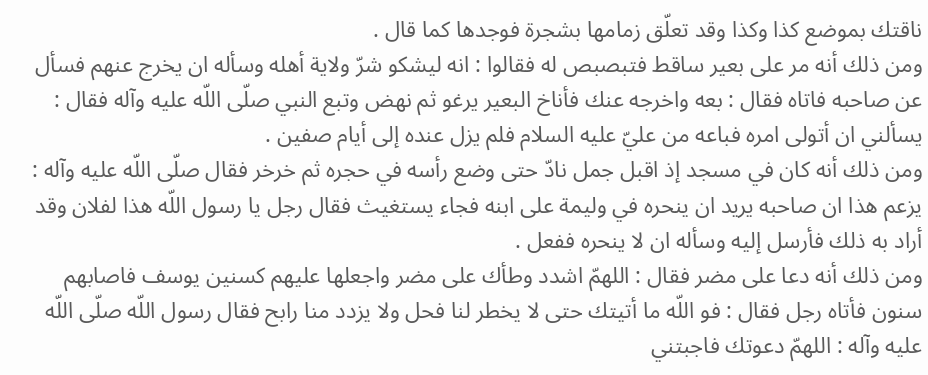ناقتك بموضع كذا وكذا وقد تعلّق زمامها بشجرة فوجدها كما قال .
ومن ذلك أنه مر على بعير ساقط فتبصبص له فقالوا : انه ليشكو شرّ ولاية أهله وسأله ان يخرج عنهم فسأل عن صاحبه فاتاه فقال : بعه واخرجه عنك فأناخ البعير يرغو ثم نهض وتبع النبي صلّى اللّه عليه وآله فقال : يسألني ان أتولى امره فباعه من عليّ عليه السلام فلم يزل عنده إلى أيام صفين .
ومن ذلك أنه كان في مسجد إذ اقبل جمل نادّ حتى وضع رأسه في حجره ثم خرخر فقال صلّى اللّه عليه وآله : يزعم هذا ان صاحبه يريد ان ينحره في وليمة على ابنه فجاء يستغيث فقال رجل يا رسول اللّه هذا لفلان وقد أراد به ذلك فأرسل إليه وسأله ان لا ينحره ففعل .
ومن ذلك أنه دعا على مضر فقال : اللهمّ اشدد وطأك على مضر واجعلها عليهم كسنين يوسف فاصابهم سنون فأتاه رجل فقال : فو اللّه ما أتيتك حتى لا يخطر لنا فحل ولا يزدد منا رابح فقال رسول اللّه صلّى اللّه عليه وآله : اللهمّ دعوتك فاجبتني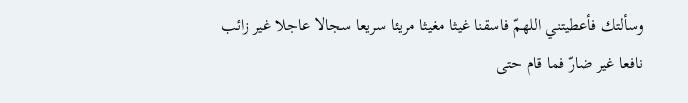وسألتك فأعطيتني اللهمّ فاسقنا غيثا مغيثا مريئا سريعا سجالا عاجلا غير زائب نافعا غير ضارّ فما قام حتى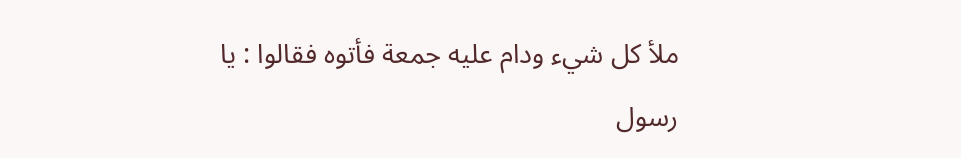ملأ كل شيء ودام عليه جمعة فأتوه فقالوا : يا رسول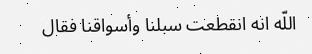اللّه انه انقطعت سبلنا وأسواقنا فقال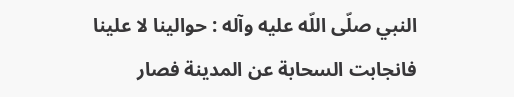النبي صلّى اللّه عليه وآله : حوالينا لا علينا فانجابت السحابة عن المدينة فصار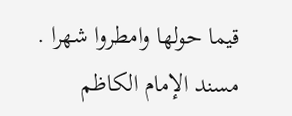قيما حولها وامطروا شهرا .
مسند الإمام الكاظم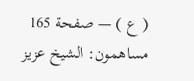( ع ) — صفحة 165
مساهمون: الشيخ عزيز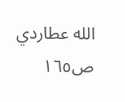الله عطاردي
ص١٦٥